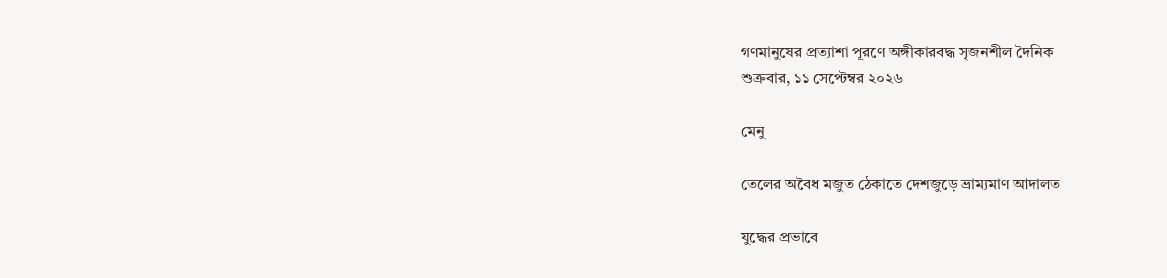গণমানুষের প্রত্যাশা পূরণে অঙ্গীকারবদ্ধ সৃজনশীল দৈনিক
শুক্রবার, ১১ সেপ্টেম্বর ২০২৬

মেনু

তেলের অবৈধ মজুত ঠেকাতে দেশজুড়ে ভ্রাম্যমাণ আদালত

যুদ্ধের প্রভাবে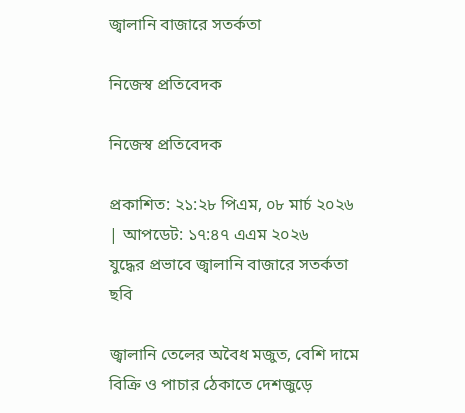জ্বালানি বাজারে সতর্কতা

নিজেস্ব প্রতিবেদক

নিজেস্ব প্রতিবেদক

প্রকাশিত: ২১:২৮ পিএম, ০৮ মার্চ ২০২৬ | আপডেট: ১৭:৪৭ এএম ২০২৬
যুদ্ধের প্রভাবে জ্বালানি বাজারে সতর্কতা
ছবি

জ্বালানি তেলের অবৈধ মজুত, বেশি দামে বিক্রি ও পাচার ঠেকাতে দেশজুড়ে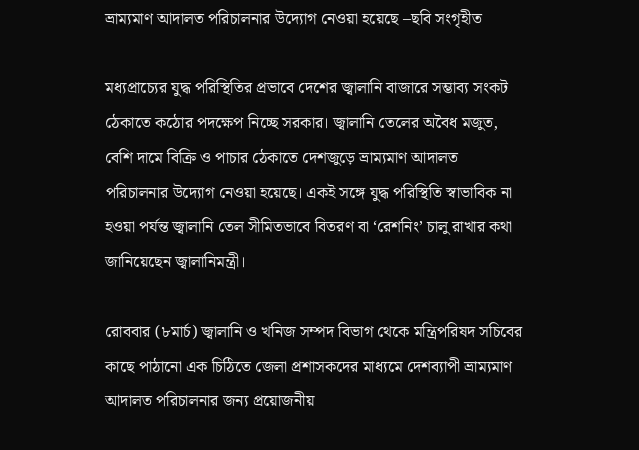ভ্রাম্যমাণ আদালত পরিচালনার উদ্যোগ নেওয়া হয়েছে –ছবি সংগৃহীত

মধ্যপ্রাচ্যের যুদ্ধ পরিস্থিতির প্রভাবে দেশের জ্বালানি বাজারে সম্ভাব্য সংকট ঠেকাতে কঠোর পদক্ষেপ নিচ্ছে সরকার। জ্বালানি তেলের অবৈধ মজুত, বেশি দামে বিক্রি ও পাচার ঠেকাতে দেশজুড়ে ভ্রাম্যমাণ আদালত পরিচালনার উদ্যোগ নেওয়া হয়েছে। একই সঙ্গে যুদ্ধ পরিস্থিতি স্বাভাবিক না হওয়া পর্যন্ত জ্বালানি তেল সীমিতভাবে বিতরণ বা ‘রেশনিং’ চালু রাখার কথা জানিয়েছেন জ্বালানিমন্ত্রী।

রোববার (৮মার্চ) জ্বালানি ও খনিজ সম্পদ বিভাগ থেকে মন্ত্রিপরিষদ সচিবের কাছে পাঠানো এক চিঠিতে জেলা প্রশাসকদের মাধ্যমে দেশব্যাপী ভ্রাম্যমাণ আদালত পরিচালনার জন্য প্রয়োজনীয়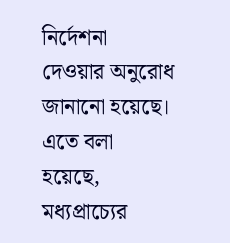নির্দেশনা দেওয়ার অনুরোধ জানানো হয়েছে। এতে বলা হয়েছে, মধ্যপ্রাচ্যের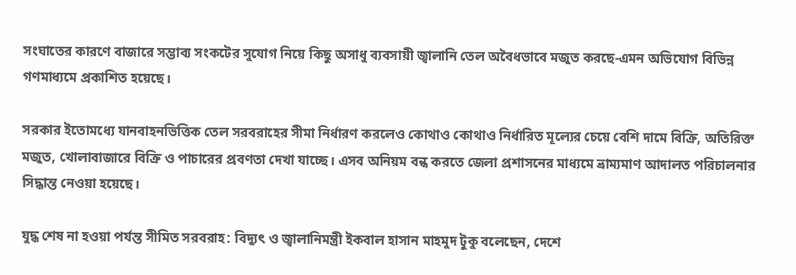সংঘাতের কারণে বাজারে সম্ভাব্য সংকটের সুযোগ নিয়ে কিছু অসাধু ব্যবসায়ী জ্বালানি তেল অবৈধভাবে মজুত করছে-এমন অভিযোগ বিভিন্ন গণমাধ্যমে প্রকাশিত হয়েছে।

সরকার ইতোমধ্যে যানবাহনভিত্তিক তেল সরবরাহের সীমা নির্ধারণ করলেও কোথাও কোথাও নির্ধারিত মূল্যের চেয়ে বেশি দামে বিক্রি, অতিরিক্ত মজুত, খোলাবাজারে বিক্রি ও পাচারের প্রবণতা দেখা যাচ্ছে। এসব অনিয়ম বন্ধ করতে জেলা প্রশাসনের মাধ্যমে ভ্রাম্যমাণ আদালত পরিচালনার সিদ্ধান্ত নেওয়া হয়েছে।

যুদ্ধ শেষ না হওয়া পর্যন্ত সীমিত সরবরাহ: বিদ্যুৎ ও জ্বালানিমন্ত্রী ইকবাল হাসান মাহমুদ টুকু বলেছেন, দেশে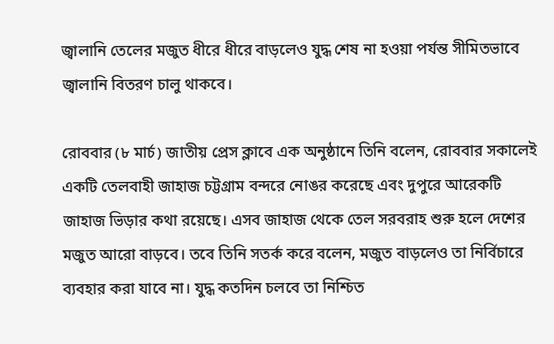জ্বালানি তেলের মজুত ধীরে ধীরে বাড়লেও যুদ্ধ শেষ না হওয়া পর্যন্ত সীমিতভাবে জ্বালানি বিতরণ চালু থাকবে।

রোববার (৮ মার্চ) জাতীয় প্রেস ক্লাবে এক অনুষ্ঠানে তিনি বলেন, রোববার সকালেই একটি তেলবাহী জাহাজ চট্টগ্রাম বন্দরে নোঙর করেছে এবং দুপুরে আরেকটি জাহাজ ভিড়ার কথা রয়েছে। এসব জাহাজ থেকে তেল সরবরাহ শুরু হলে দেশের মজুত আরো বাড়বে। তবে তিনি সতর্ক করে বলেন, মজুত বাড়লেও তা নির্বিচারে ব্যবহার করা যাবে না। যুদ্ধ কতদিন চলবে তা নিশ্চিত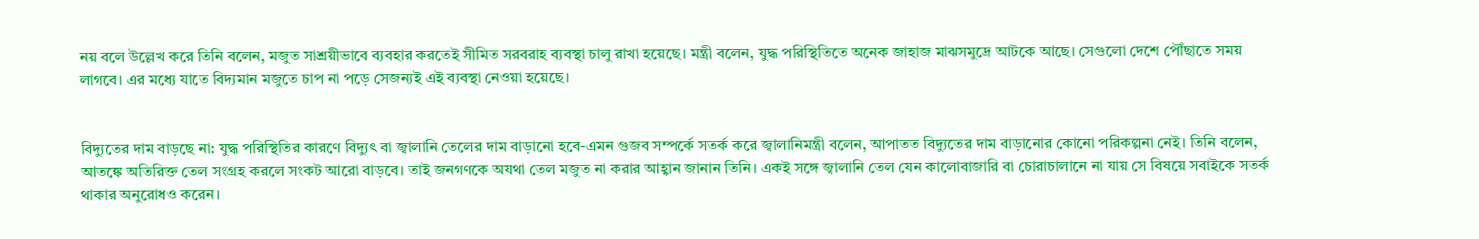নয় বলে উল্লেখ করে তিনি বলেন, মজুত সাশ্রয়ীভাবে ব্যবহার করতেই সীমিত সরবরাহ ব্যবস্থা চালু রাখা হয়েছে। মন্ত্রী বলেন, যুদ্ধ পরিস্থিতিতে অনেক জাহাজ মাঝসমুদ্রে আটকে আছে। সেগুলো দেশে পৌঁছাতে সময় লাগবে। এর মধ্যে যাতে বিদ্যমান মজুতে চাপ না পড়ে সেজন্যই এই ব্যবস্থা নেওয়া হয়েছে।


বিদ্যুতের দাম বাড়ছে না: যুদ্ধ পরিস্থিতির কারণে বিদ্যুৎ বা জ্বালানি তেলের দাম বাড়ানো হবে-এমন গুজব সম্পর্কে সতর্ক করে জ্বালানিমন্ত্রী বলেন, আপাতত বিদ্যুতের দাম বাড়ানোর কোনো পরিকল্পনা নেই। তিনি বলেন, আতঙ্কে অতিরিক্ত তেল সংগ্রহ করলে সংকট আরো বাড়বে। তাই জনগণকে অযথা তেল মজুত না করার আহ্বান জানান তিনি। একই সঙ্গে জ্বালানি তেল যেন কালোবাজারি বা চোরাচালানে না যায় সে বিষয়ে সবাইকে সতর্ক থাকার অনুরোধও করেন।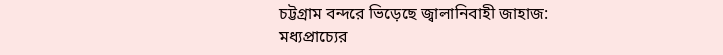চট্টগ্রাম বন্দরে ভিড়েছে জ্বালানিবাহী জাহাজ: মধ্যপ্রাচ্যের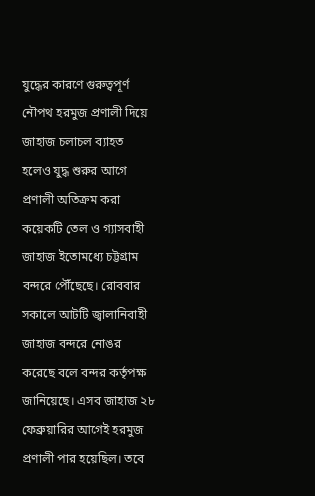যুদ্ধের কারণে গুরুত্বপূর্ণ নৌপথ হরমুজ প্রণালী দিয়ে জাহাজ চলাচল ব্যাহত হলেও যুদ্ধ শুরুর আগে প্রণালী অতিক্রম করা কয়েকটি তেল ও গ্যাসবাহী জাহাজ ইতোমধ্যে চট্টগ্রাম বন্দরে পৌঁছেছে। রোববার সকালে আটটি জ্বালানিবাহী জাহাজ বন্দরে নোঙর করেছে বলে বন্দর কর্তৃপক্ষ জানিয়েছে। এসব জাহাজ ২৮ ফেব্রুয়ারির আগেই হরমুজ প্রণালী পার হয়েছিল। তবে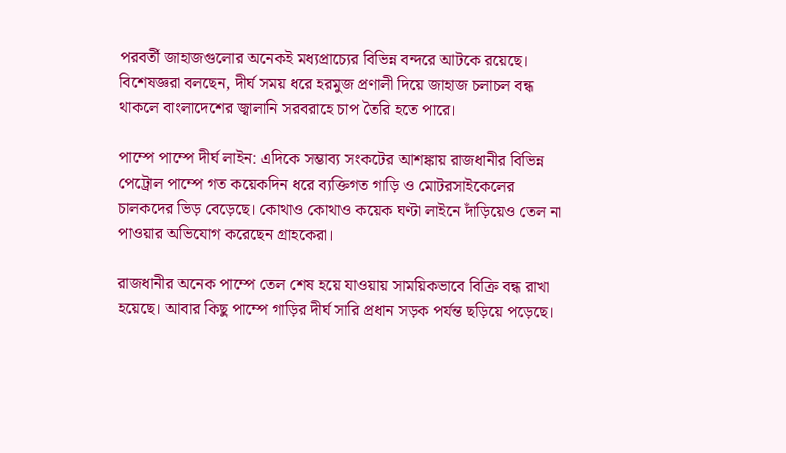পরবর্তী জাহাজগুলোর অনেকই মধ্যপ্রাচ্যের বিভিন্ন বন্দরে আটকে রয়েছে। বিশেষজ্ঞরা বলছেন, দীর্ঘ সময় ধরে হরমুজ প্রণালী দিয়ে জাহাজ চলাচল বন্ধ থাকলে বাংলাদেশের জ্বালানি সরবরাহে চাপ তৈরি হতে পারে।

পাম্পে পাম্পে দীর্ঘ লাইন: এদিকে সম্ভাব্য সংকটের আশঙ্কায় রাজধানীর বিভিন্ন পেট্রোল পাম্পে গত কয়েকদিন ধরে ব্যক্তিগত গাড়ি ও মোটরসাইকেলের চালকদের ভিড় বেড়েছে। কোথাও কোথাও কয়েক ঘণ্টা লাইনে দাঁড়িয়েও তেল না পাওয়ার অভিযোগ করেছেন গ্রাহকেরা।

রাজধানীর অনেক পাম্পে তেল শেষ হয়ে যাওয়ায় সাময়িকভাবে বিক্রি বন্ধ রাখা হয়েছে। আবার কিছু পাম্পে গাড়ির দীর্ঘ সারি প্রধান সড়ক পর্যন্ত ছড়িয়ে পড়েছে।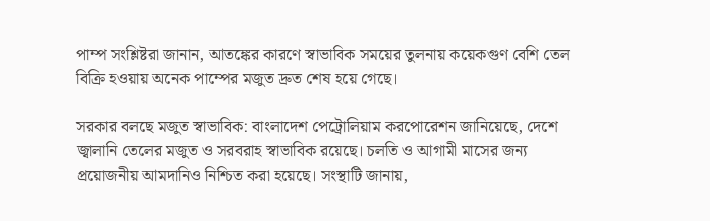পাম্প সংশ্লিষ্টরা জানান, আতঙ্কের কারণে স্বাভাবিক সময়ের তুলনায় কয়েকগুণ বেশি তেল বিক্রি হওয়ায় অনেক পাম্পের মজুত দ্রুত শেষ হয়ে গেছে।

সরকার বলছে মজুত স্বাভাবিক: বাংলাদেশ পেট্রোলিয়াম করপোরেশন জানিয়েছে, দেশে জ্বালানি তেলের মজুত ও সরবরাহ স্বাভাবিক রয়েছে। চলতি ও আগামী মাসের জন্য প্রয়োজনীয় আমদানিও নিশ্চিত করা হয়েছে। সংস্থাটি জানায়,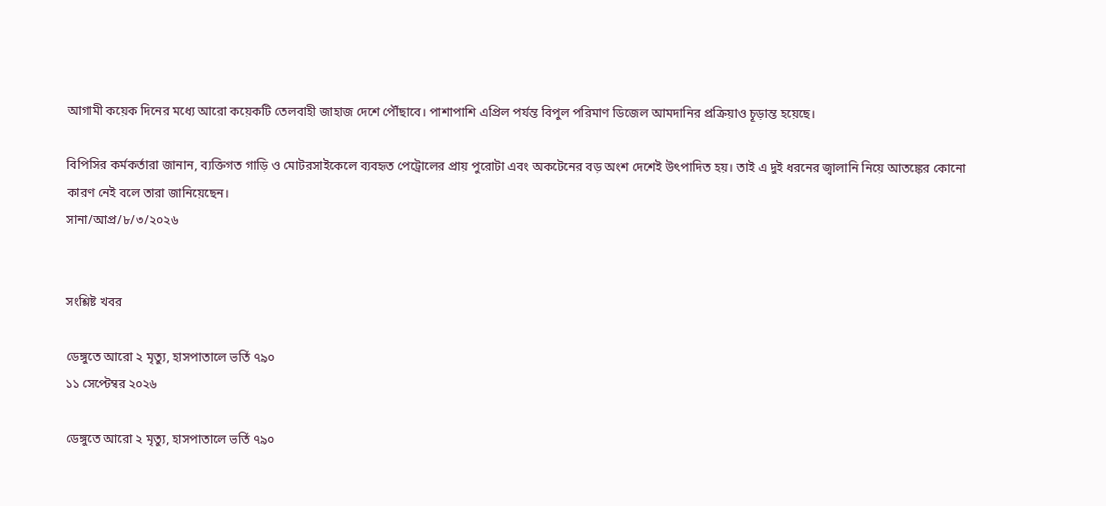আগামী কয়েক দিনের মধ্যে আরো কয়েকটি তেলবাহী জাহাজ দেশে পৌঁছাবে। পাশাপাশি এপ্রিল পর্যন্ত বিপুল পরিমাণ ডিজেল আমদানির প্রক্রিয়াও চূড়ান্ত হয়েছে।

বিপিসির কর্মকর্তারা জানান, ব্যক্তিগত গাড়ি ও মোটরসাইকেলে ব্যবহৃত পেট্রোলের প্রায় পুরোটা এবং অকটেনের বড় অংশ দেশেই উৎপাদিত হয়। তাই এ দুই ধরনের জ্বালানি নিয়ে আতঙ্কের কোনো কারণ নেই বলে তারা জানিয়েছেন।
সানা/আপ্র/৮/৩/২০২৬


সংশ্লিষ্ট খবর

ডেঙ্গুতে আরো ২ মৃত্যু, হাসপাতালে ভর্তি ৭৯০
১১ সেপ্টেম্বর ২০২৬

ডেঙ্গুতে আরো ২ মৃত্যু, হাসপাতালে ভর্তি ৭৯০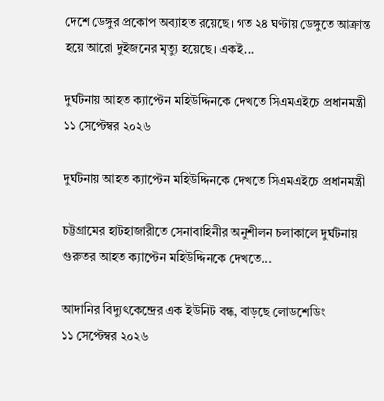দেশে ডেঙ্গুর প্রকোপ অব্যাহত রয়েছে। গত ২৪ ঘণ্টায় ডেঙ্গুতে আক্রান্ত হয়ে আরো দুইজনের মৃত্যু হয়েছে। একই...

দুর্ঘটনায় আহত ক্যাপ্টেন মহিউদ্দিনকে দেখতে সিএমএইচে প্রধানমন্ত্রী
১১ সেপ্টেম্বর ২০২৬

দুর্ঘটনায় আহত ক্যাপ্টেন মহিউদ্দিনকে দেখতে সিএমএইচে প্রধানমন্ত্রী

চট্টগ্রামের হাটহাজারীতে সেনাবাহিনীর অনুশীলন চলাকালে দুর্ঘটনায় গুরুতর আহত ক্যাপ্টেন মহিউদ্দিনকে দেখতে...

আদানির বিদ্যুৎকেন্দ্রের এক ইউনিট বন্ধ, বাড়ছে লোডশেডিং
১১ সেপ্টেম্বর ২০২৬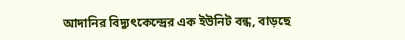আদানির বিদ্যুৎকেন্দ্রের এক ইউনিট বন্ধ, বাড়ছে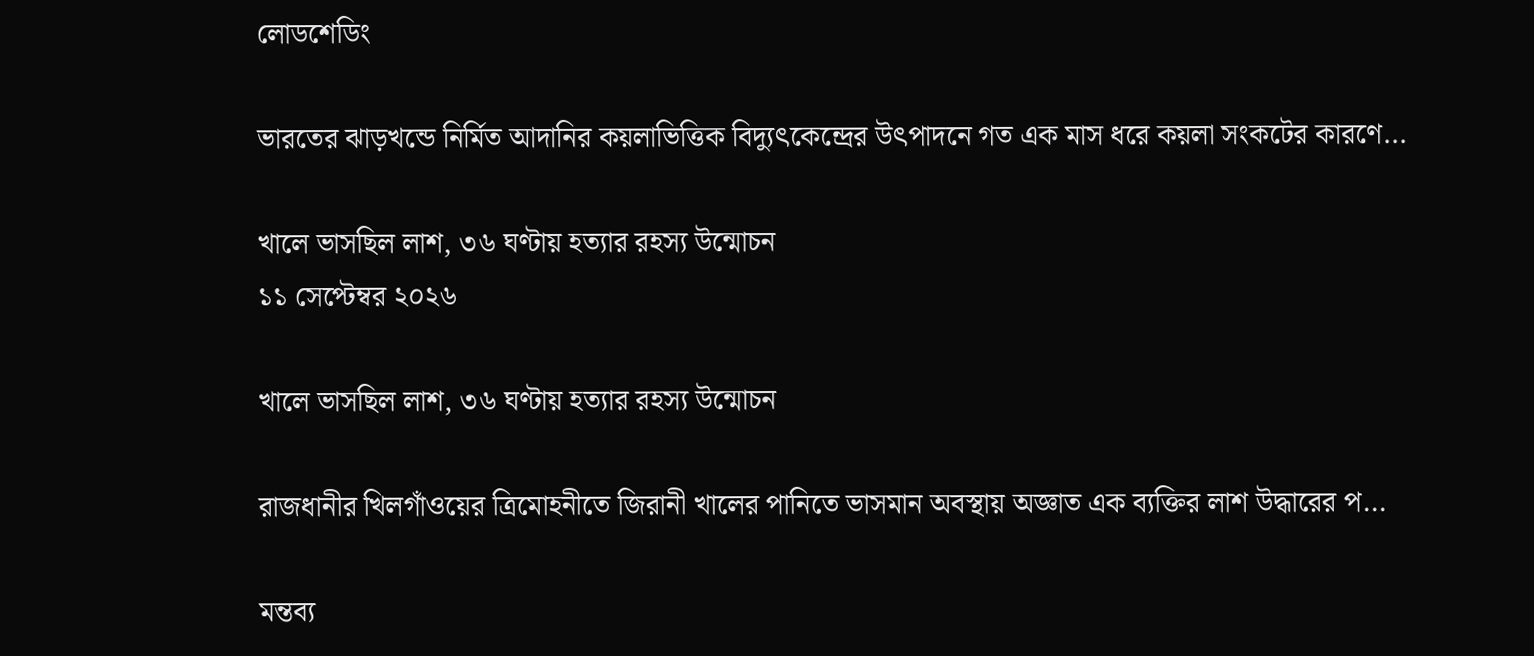লোডশেডিং

ভারতের ঝাড়খন্ডে নির্মিত আদানির কয়লাভিত্তিক বিদ্যুৎকেন্দ্রের উৎপাদনে গত এক মাস ধরে কয়লা সংকটের কারণে...

খালে ভাসছিল লাশ, ৩৬ ঘণ্টায় হত্যার রহস্য উন্মোচন
১১ সেপ্টেম্বর ২০২৬

খালে ভাসছিল লাশ, ৩৬ ঘণ্টায় হত্যার রহস্য উন্মোচন

রাজধানীর খিলগাঁওয়ের ত্রিমোহনীতে জিরানী খালের পানিতে ভাসমান অবস্থায় অজ্ঞাত এক ব্যক্তির লাশ উদ্ধারের প...

মন্তব্য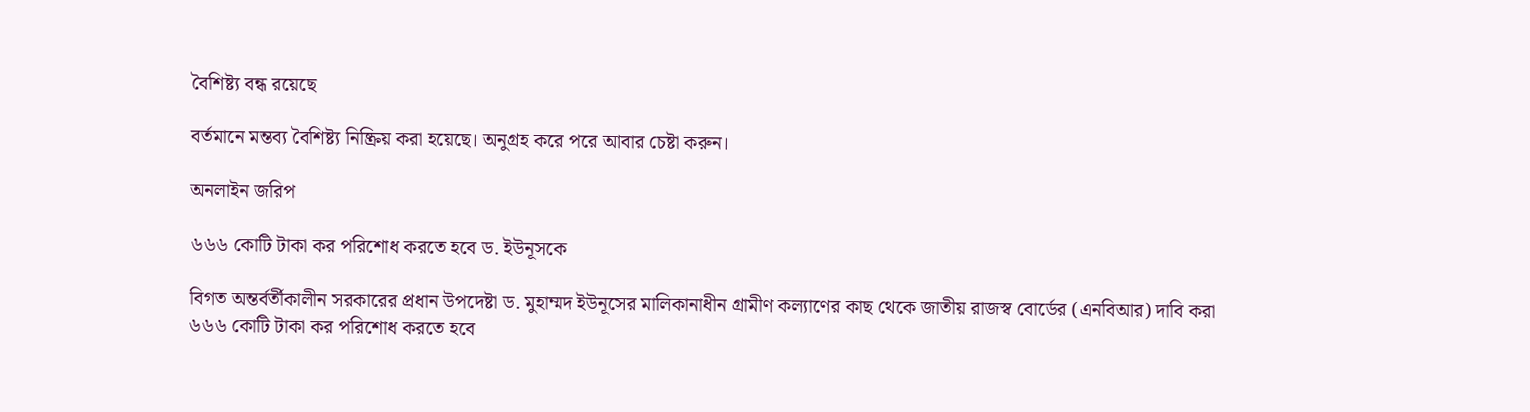বৈশিষ্ট্য বন্ধ রয়েছে

বর্তমানে মন্তব্য বৈশিষ্ট্য নিষ্ক্রিয় করা হয়েছে। অনুগ্রহ করে পরে আবার চেষ্টা করুন।

অনলাইন জরিপ

৬৬৬ কোটি টাকা কর পরিশোধ করতে হবে ড. ইউনূসকে

বিগত অন্তর্বর্তীকালীন সরকারের প্রধান উপদেষ্টা ড. মুহাম্মদ ইউনূসের মালিকানাধীন গ্রামীণ কল্যাণের কাছ থেকে জাতীয় রাজস্ব বোর্ডের (এনবিআর) দাবি করা ৬৬৬ কোটি টাকা কর পরিশোধ করতে হবে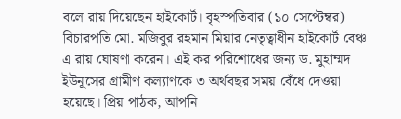বলে রায় দিয়েছেন হাইকোর্ট। বৃহস্পতিবার (১০ সেপ্টেম্বর) বিচারপতি মো. মজিবুর রহমান মিয়ার নেতৃত্বাধীন হাইকোর্ট বেঞ্চ এ রায় ঘোষণা করেন। এই কর পরিশোধের জন্য ড. মুহাম্মদ ইউনূসের গ্রামীণ কল্যাণকে ৩ অর্থবছর সময় বেঁধে দেওয়া হয়েছে। প্রিয় পাঠক, আপনি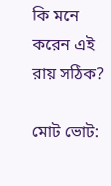কি মনে করেন এই রায় সঠিক?

মোট ভোট: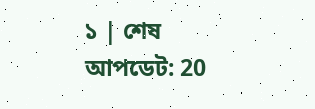১ | শেষ আপডেট: 20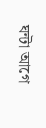ঘন্টা আগে